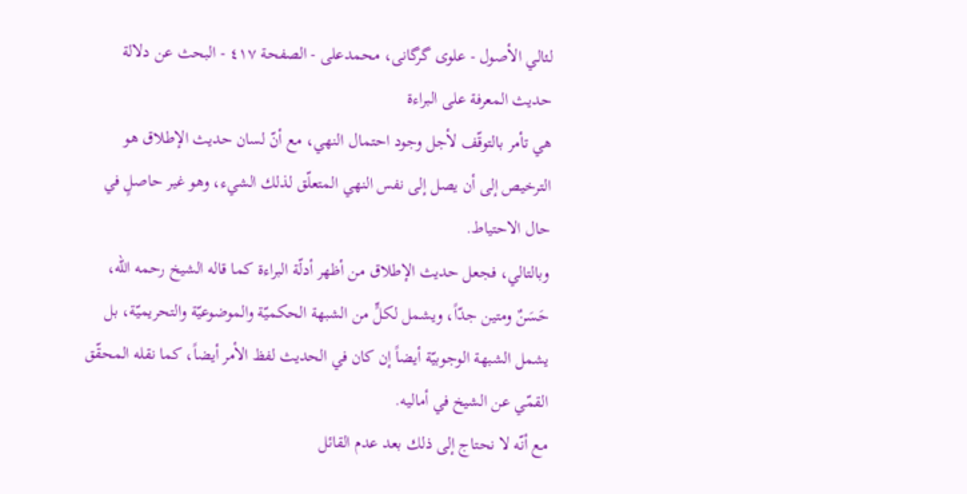لئالي الأصول - علوی گرگانی، محمدعلی - الصفحة ٤١٧ - البحث عن دلالة حديث المعرفة على البراءة
هي تأمر بالتوقّف لأجل وجود احتمال النهي، مع أنّ لسان حديث الإطلاق هو الترخيص إلى أن يصل إلى نفس النهي المتعلّق لذلك الشيء، وهو غير حاصلٍ في حال الاحتياط.
وبالتالي، فجعل حديث الإطلاق من أظهر أدلّة البراءة كما قاله الشيخ رحمه الله، حَسَنٌ ومتين جدّاً، ويشمل لكلٍّ من الشبهة الحكميّة والموضوعيّة والتحريميّة، بل يشمل الشبهة الوجوبيّة أيضاً إن كان في الحديث لفظ الأمر أيضاً، كما نقله المحقّق القمّي عن الشيخ في أماليه.
مع أنّه لا نحتاج إلى ذلك بعد عدم القائل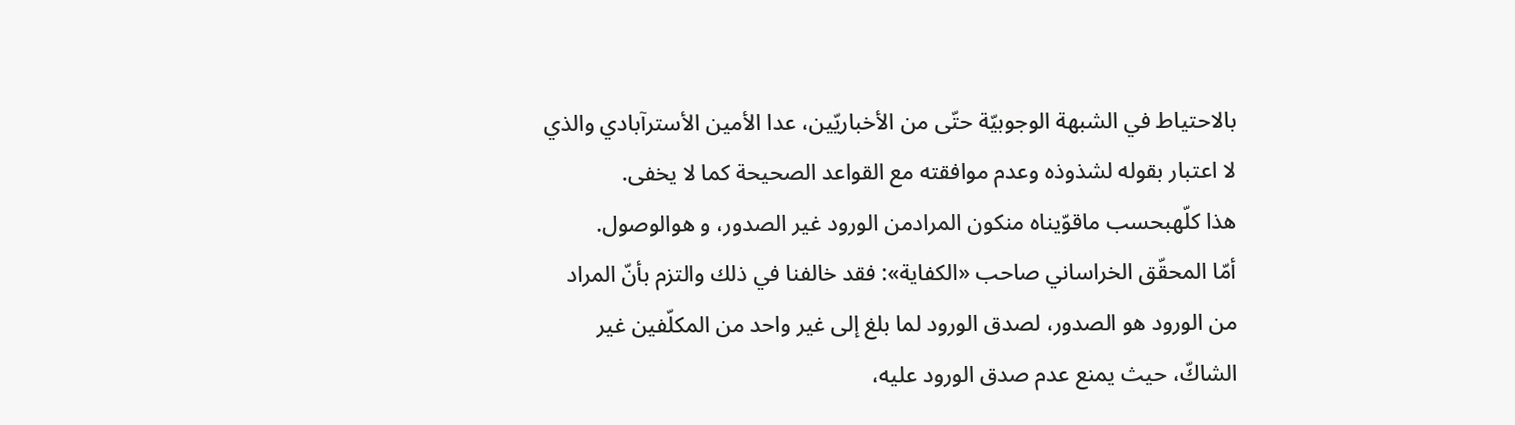بالاحتياط في الشبهة الوجوبيّة حتّى من الأخباريّين، عدا الأمين الأسترآبادي والذي لا اعتبار بقوله لشذوذه وعدم موافقته مع القواعد الصحيحة كما لا يخفى.
هذا كلّهبحسب ماقوّيناه منكون المرادمن الورود غير الصدور، و هوالوصول.
أمّا المحقّق الخراساني صاحب «الكفاية»: فقد خالفنا في ذلك والتزم بأنّ المراد من الورود هو الصدور، لصدق الورود لما بلغ إلى غير واحد من المكلّفين غير الشاكّ، حيث يمنع عدم صدق الورود عليه،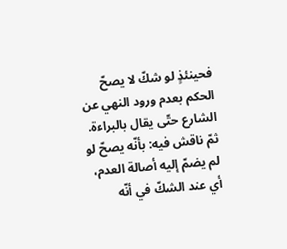فحينئذٍ لو شكّ لا يصحّ الحكم بعدم ورود النهي عن الشارع حتّى يقال بالبراءة.
ثمّ ناقش فيه: بأنّه يصحّ لو لم يضمّ إليه أصالة العدم، أي عند الشكّ في أنّه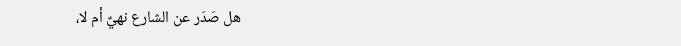هل صَدَر عن الشارع نهيٌ أم لا،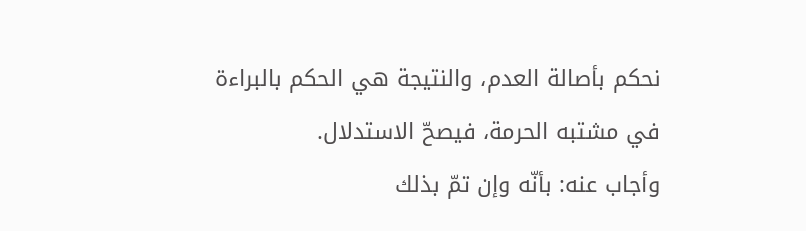نحكم بأصالة العدم، والنتيجة هي الحكم بالبراءة في مشتبه الحرمة، فيصحّ الاستدلال.
وأجاب عنه: بأنّه وإن تمّ بذلك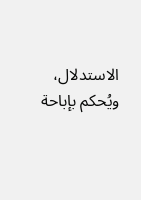الاستدلال، ويُحكم بإباحة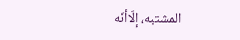المشتبه، إلّاأنّه